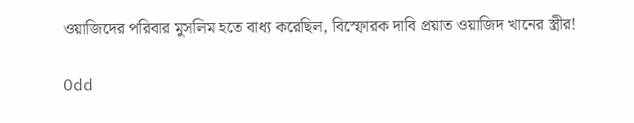ওয়াজিদের পরিবার মুসলিম হতে বাধ্য করেছিল, বিস্ফোরক দাবি প্রয়াত ওয়াজিদ খানের স্ত্রীর!

Odd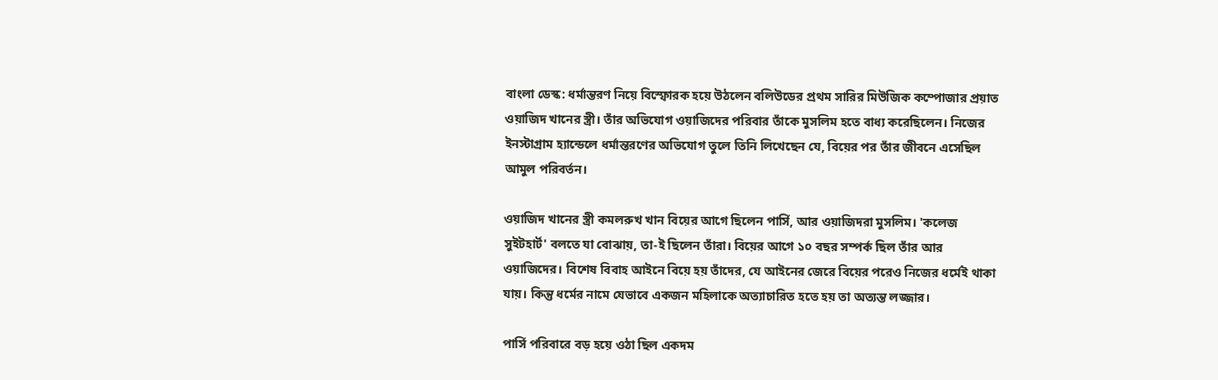বাংলা ডেস্ক: ধর্মান্তরণ নিয়ে বিস্ফোরক হয়ে উঠলেন বলিউডের প্রথম সারির মিউজিক কম্পোজার প্রয়াত ওয়াজিদ খানের স্ত্রী। তাঁর অভিযোগ ওয়াজিদের পরিবার তাঁকে মুসলিম হতে বাধ্য করেছিলেন। নিজের ইনস্টাগ্রাম হ্যান্ডেলে ধর্মান্তরণের অভিযোগ তুলে তিনি লিখেছেন যে, বিয়ের পর তাঁর জীবনে এসেছিল আমুল পরিবর্তন।

ওয়াজিদ খানের স্ত্রী কমলরুখ খান বিয়ের আগে ছিলেন পার্সি, আর ওয়াজিদরা মুসলিম। 'কলেজ সুইটহার্ট' বলতে যা বোঝায়, তা-ই ছিলেন তাঁরা। বিয়ের আগে ১০ বছর সম্পর্ক ছিল তাঁর আর ওয়াজিদের। বিশেষ বিবাহ আইনে বিয়ে হয় তাঁদের, যে আইনের জেরে বিয়ের পরেও নিজের ধর্মেই থাকা যায়। কিন্তু ধর্মের নামে যেভাবে একজন মহিলাকে অত্যাচারিত হতে হয় তা অত্যন্ত লজ্জার।

পার্সি পরিবারে বড় হয়ে ওঠা ছিল একদম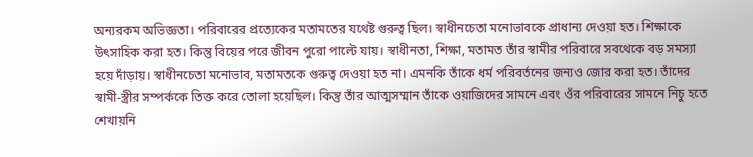অন্যরকম অভিজ্ঞতা। পরিবারের প্রত্যেকের মতামতের যথেষ্ট গুরুত্ব ছিল। স্বাধীনচেতা মনোভাবকে প্রাধান্য দেওয়া হত। শিক্ষাকে উৎসাহিক করা হত। কিন্তু বিয়ের পরে জীবন পুরো পাল্টে যায়। স্বাধীনতা, শিক্ষা, মতামত তাঁর স্বামীর পরিবারে সবথেকে বড় সমস্যা হয়ে দাঁড়ায়। স্বাধীনচেতা মনোভাব, মতামতকে গুরুত্ব দেওয়া হত না। এমনকি তাঁকে ধর্ম পরিবর্তনের জন্যও জোর করা হত। তাঁদের স্বামী-স্ত্রীর সম্পর্ককে তিক্ত করে তোলা হয়েছিল। কিন্তু তাঁর আত্মসম্মান তাঁকে ওয়াজিদের সামনে এবং ওঁর পরিবারের সামনে নিচু হতে শেখায়নি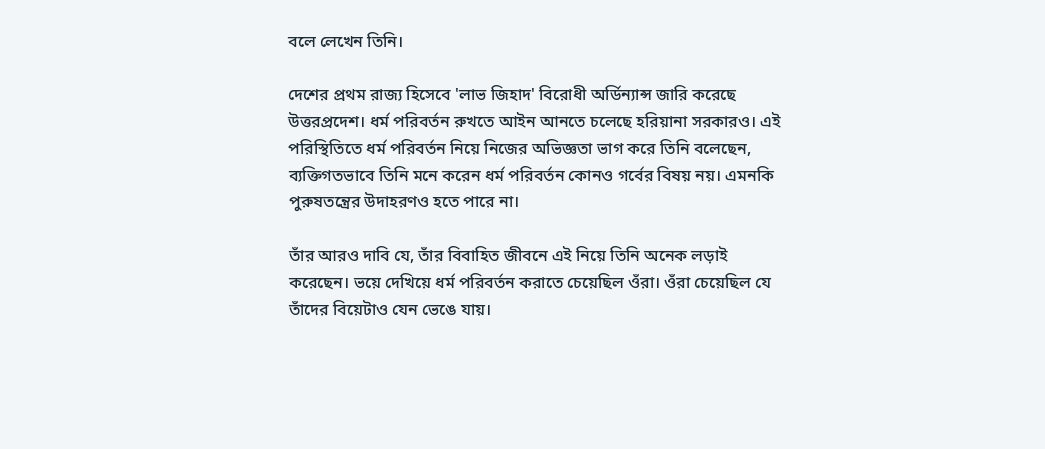বলে লেখেন তিনি।

দেশের প্রথম রাজ্য হিসেবে 'লাভ জিহাদ' বিরোধী অর্ডিন্যান্স জারি করেছে উত্তরপ্রদেশ। ধর্ম পরিবর্তন রুখতে আইন আনতে চলেছে হরিয়ানা সরকারও। এই পরিস্থিতিতে ধর্ম পরিবর্তন নিয়ে নিজের অভিজ্ঞতা ভাগ করে তিনি বলেছেন, ব্যক্তিগতভাবে তিনি মনে করেন ধর্ম পরিবর্তন কোনও গর্বের বিষয় নয়। এমনকি পুরুষতন্ত্রের উদাহরণও হতে পারে না।

তাঁর আরও দাবি যে, তাঁর বিবাহিত জীবনে এই নিয়ে তিনি অনেক লড়াই করেছেন। ভয়ে দেখিয়ে ধর্ম পরিবর্তন করাতে চেয়েছিল ওঁরা। ওঁরা চেয়েছিল যে তাঁদের বিয়েটাও যেন ভেঙে যায়।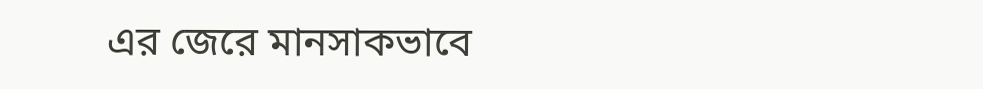এর জেরে মানসাকভাবে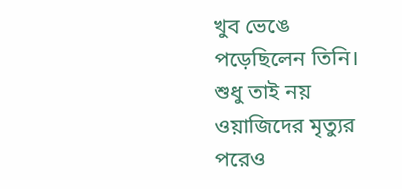খুব ভেঙে পড়েছিলেন তিনি। শুধু তাই নয় ওয়াজিদের মৃত্যুর পরেও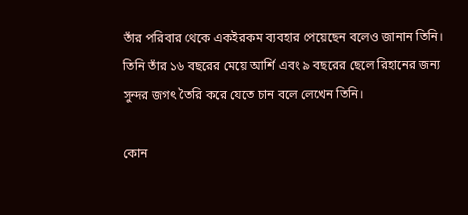তাঁর পরিবার থেকে একইরকম ব্যবহার পেয়েছেন বলেও জানান তিনি। তিনি তাঁর ১৬ বছরের মেয়ে আর্শি এবং ৯ বছরের ছেলে রিহানের জন্য সুন্দর জগৎ তৈরি করে যেতে চান বলে লেখেন তিনি।

কোন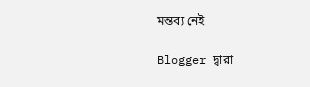মন্তব্য নেই

Blogger দ্বারা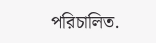পরিচালিত.